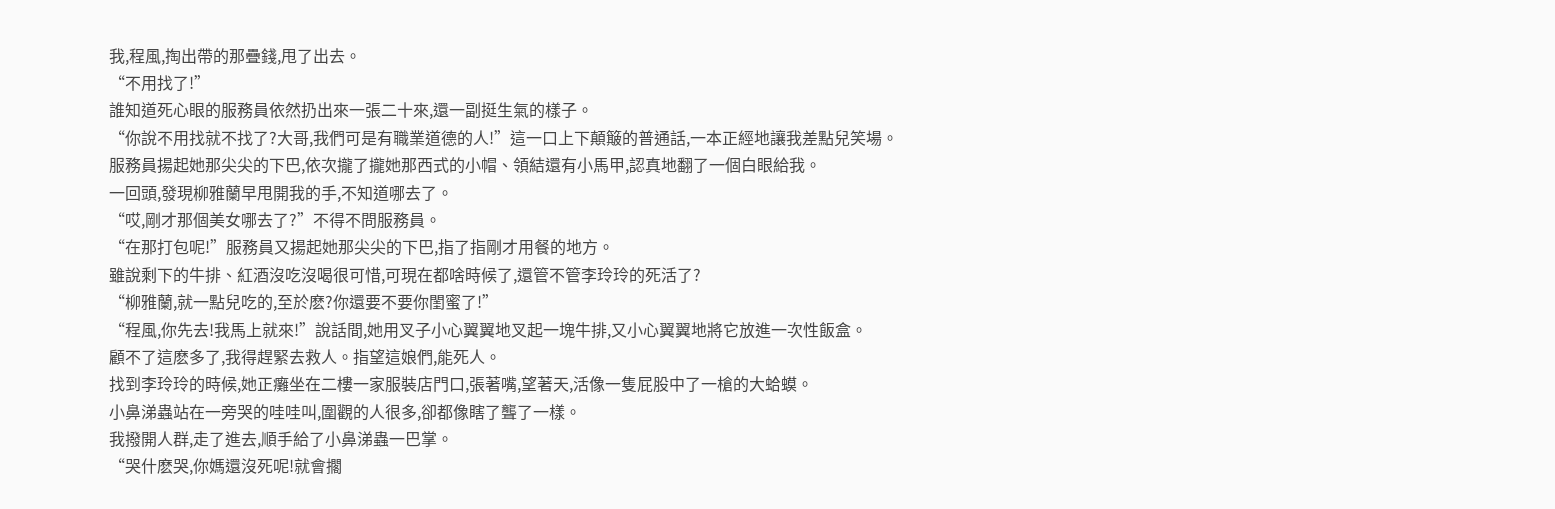我,程風,掏出帶的那疊錢,甩了出去。
“不用找了!”
誰知道死心眼的服務員依然扔出來一張二十來,還一副挺生氣的樣子。
“你說不用找就不找了?大哥,我們可是有職業道德的人!”這一口上下顛簸的普通話,一本正經地讓我差點兒笑場。
服務員揚起她那尖尖的下巴,依次攏了攏她那西式的小帽、領結還有小馬甲,認真地翻了一個白眼給我。
一回頭,發現柳雅蘭早甩開我的手,不知道哪去了。
“哎,剛才那個美女哪去了?”不得不問服務員。
“在那打包呢!”服務員又揚起她那尖尖的下巴,指了指剛才用餐的地方。
雖說剩下的牛排、紅酒沒吃沒喝很可惜,可現在都啥時候了,還管不管李玲玲的死活了?
“柳雅蘭,就一點兒吃的,至於麽?你還要不要你閨蜜了!”
“程風,你先去!我馬上就來!”說話間,她用叉子小心翼翼地叉起一塊牛排,又小心翼翼地將它放進一次性飯盒。
顧不了這麽多了,我得趕緊去救人。指望這娘們,能死人。
找到李玲玲的時候,她正癱坐在二樓一家服裝店門口,張著嘴,望著天,活像一隻屁股中了一槍的大蛤蟆。
小鼻涕蟲站在一旁哭的哇哇叫,圍觀的人很多,卻都像瞎了聾了一樣。
我撥開人群,走了進去,順手給了小鼻涕蟲一巴掌。
“哭什麽哭,你媽還沒死呢!就會擱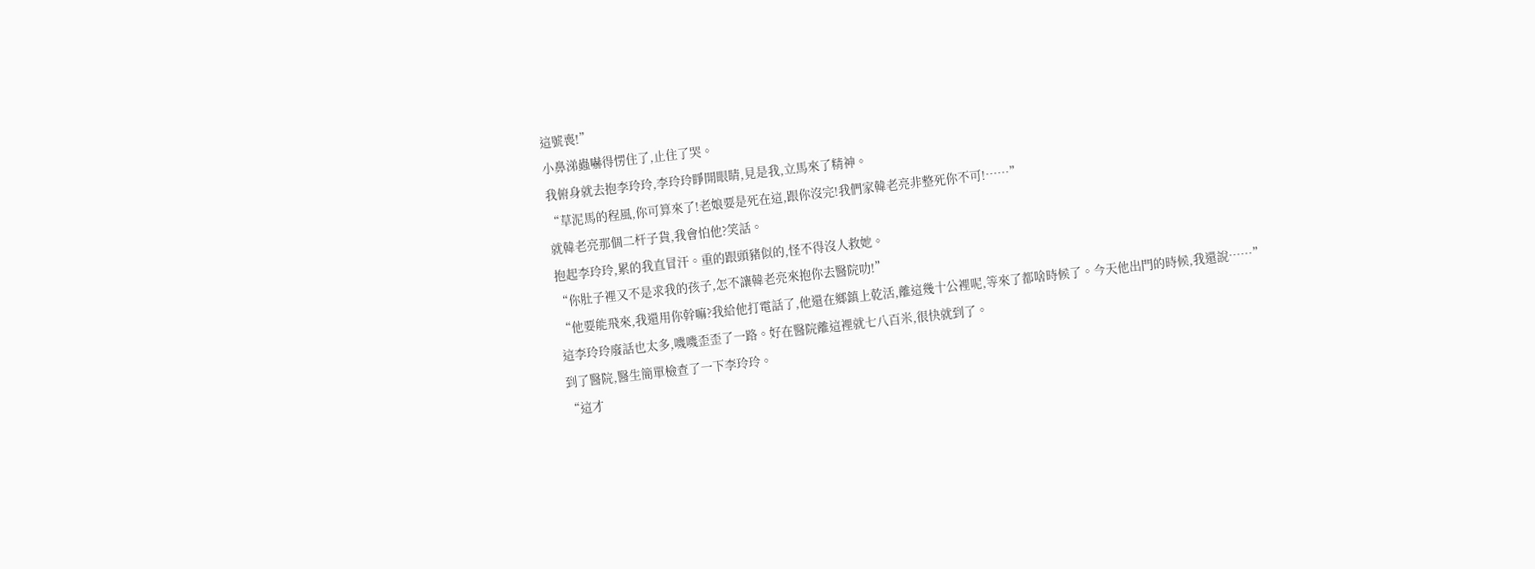這號喪!”
小鼻涕蟲嚇得愣住了,止住了哭。
我俯身就去抱李玲玲,李玲玲睜開眼睛,見是我,立馬來了精神。
“草泥馬的程風,你可算來了!老娘要是死在這,跟你沒完!我們家韓老亮非整死你不可!……”
就韓老亮那個二杆子貨,我會怕他?笑話。
抱起李玲玲,累的我直冒汗。重的跟頭豬似的,怪不得沒人救她。
“你肚子裡又不是求我的孩子,怎不讓韓老亮來抱你去醫院叻!”
“他要能飛來,我還用你幹嘛?我給他打電話了,他還在鄉鎮上乾活,離這幾十公裡呢,等來了都啥時候了。今天他出門的時候,我還說……”
這李玲玲廢話也太多,嘰嘰歪歪了一路。好在醫院離這裡就七八百米,很快就到了。
到了醫院,醫生簡單檢查了一下李玲玲。
“這才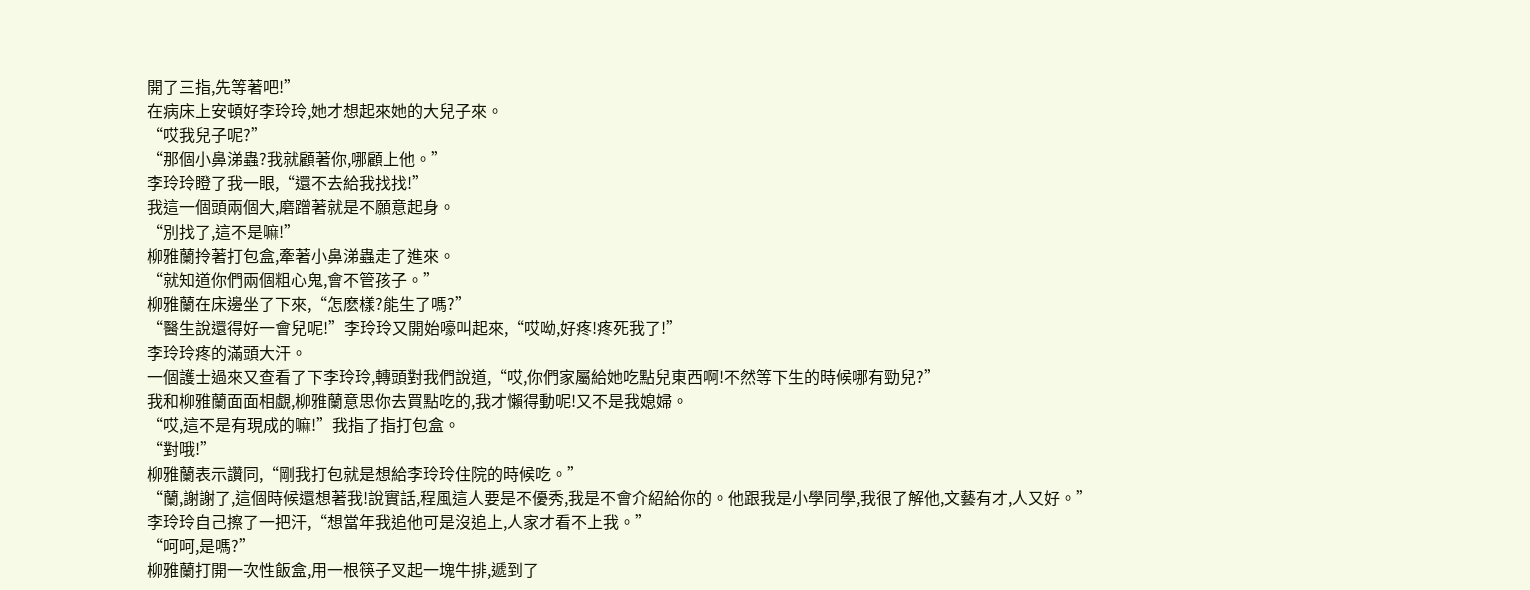開了三指,先等著吧!”
在病床上安頓好李玲玲,她才想起來她的大兒子來。
“哎我兒子呢?”
“那個小鼻涕蟲?我就顧著你,哪顧上他。”
李玲玲瞪了我一眼,“還不去給我找找!”
我這一個頭兩個大,磨蹭著就是不願意起身。
“別找了,這不是嘛!”
柳雅蘭拎著打包盒,牽著小鼻涕蟲走了進來。
“就知道你們兩個粗心鬼,會不管孩子。”
柳雅蘭在床邊坐了下來,“怎麽樣?能生了嗎?”
“醫生說還得好一會兒呢!”李玲玲又開始嚎叫起來,“哎呦,好疼!疼死我了!”
李玲玲疼的滿頭大汗。
一個護士過來又查看了下李玲玲,轉頭對我們說道,“哎,你們家屬給她吃點兒東西啊!不然等下生的時候哪有勁兒?”
我和柳雅蘭面面相覷,柳雅蘭意思你去買點吃的,我才懶得動呢!又不是我媳婦。
“哎,這不是有現成的嘛!”我指了指打包盒。
“對哦!”
柳雅蘭表示讚同,“剛我打包就是想給李玲玲住院的時候吃。”
“蘭,謝謝了,這個時候還想著我!說實話,程風這人要是不優秀,我是不會介紹給你的。他跟我是小學同學,我很了解他,文藝有才,人又好。”
李玲玲自己擦了一把汗,“想當年我追他可是沒追上,人家才看不上我。”
“呵呵,是嗎?”
柳雅蘭打開一次性飯盒,用一根筷子叉起一塊牛排,遞到了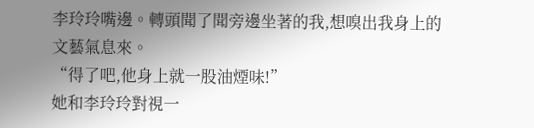李玲玲嘴邊。轉頭聞了聞旁邊坐著的我,想嗅出我身上的文藝氣息來。
“得了吧,他身上就一股油煙味!”
她和李玲玲對視一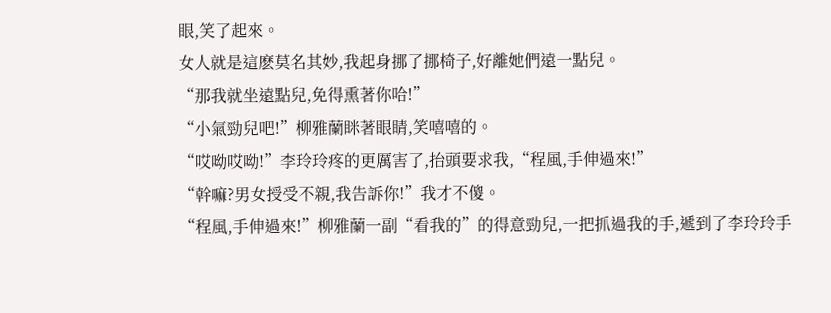眼,笑了起來。
女人就是這麽莫名其妙,我起身挪了挪椅子,好離她們遠一點兒。
“那我就坐遠點兒,免得熏著你哈!”
“小氣勁兒吧!”柳雅蘭眯著眼睛,笑嘻嘻的。
“哎呦哎呦!”李玲玲疼的更厲害了,抬頭要求我,“程風,手伸過來!”
“幹嘛?男女授受不親,我告訴你!”我才不傻。
“程風,手伸過來!”柳雅蘭一副“看我的”的得意勁兒,一把抓過我的手,遞到了李玲玲手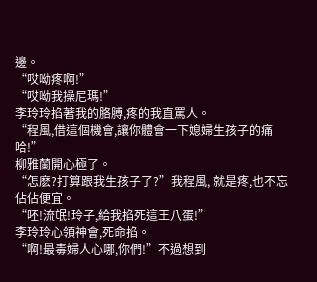邊。
“哎呦疼啊!”
“哎呦我操尼瑪!”
李玲玲掐著我的胳膊,疼的我直罵人。
“程風,借這個機會,讓你體會一下媳婦生孩子的痛哈!”
柳雅蘭開心極了。
“怎麽?打算跟我生孩子了?”我程風, 就是疼,也不忘佔佔便宜。
“呸!流氓!玲子,給我掐死這王八蛋!”
李玲玲心領神會,死命掐。
“啊!最毒婦人心哪,你們!”不過想到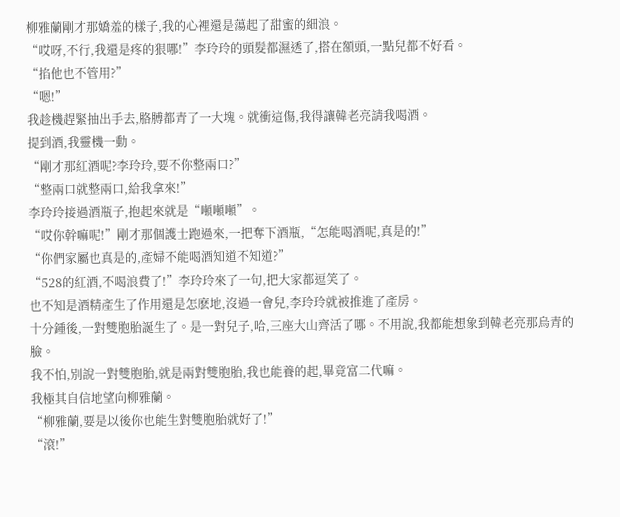柳雅蘭剛才那嬌羞的樣子,我的心裡還是蕩起了甜蜜的細浪。
“哎呀,不行,我還是疼的狠哪!”李玲玲的頭髮都濕透了,搭在額頭,一點兒都不好看。
“掐他也不管用?”
“嗯!”
我趁機趕緊抽出手去,胳膊都青了一大塊。就衝這傷,我得讓韓老亮請我喝酒。
提到酒,我靈機一動。
“剛才那紅酒呢?李玲玲,要不你整兩口?”
“整兩口就整兩口,給我拿來!”
李玲玲接過酒瓶子,抱起來就是“噸噸噸”。
“哎你幹嘛呢!”剛才那個護士跑過來,一把奪下酒瓶,“怎能喝酒呢,真是的!”
“你們家屬也真是的,產婦不能喝酒知道不知道?”
“528的紅酒,不喝浪費了!”李玲玲來了一句,把大家都逗笑了。
也不知是酒精產生了作用還是怎麽地,沒過一會兒,李玲玲就被推進了產房。
十分鍾後,一對雙胞胎誕生了。是一對兒子,哈,三座大山齊活了哪。不用說,我都能想象到韓老亮那烏青的臉。
我不怕,別說一對雙胞胎,就是兩對雙胞胎,我也能養的起,畢竟富二代嘛。
我極其自信地望向柳雅蘭。
“柳雅蘭,要是以後你也能生對雙胞胎就好了!”
“滾!”